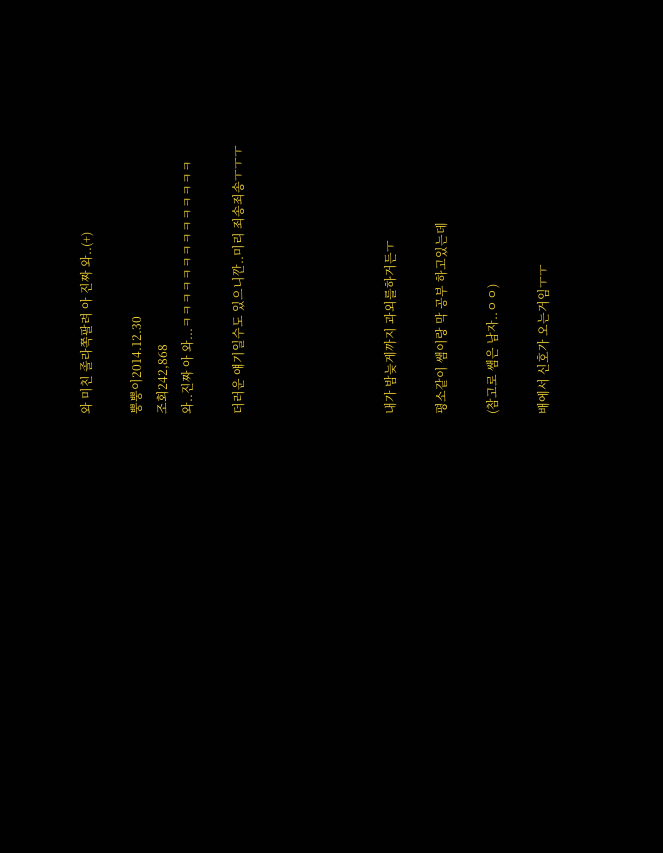와 미친 졸라쪽팔려 아 진짜 와..(+)

뿡뿡이2014.12.30
조회242,868
와..진짜 아 와...ㅋㅋㅋㅋㅋㅋㅋㅋㅋㅋㅋㅋㅋㅋ

더러운 얘기일수도 있으니깐..미리 죄송죄송ㅜㅜㅜ





내가 밤늦게까지 과외를하거든ㅜ

평소같이 쌤이랑 막 공부 하고있는데

(참고로 쌤은 남자..ㅇㅇ)

배에서 신호가 오는거임ㅜㅜ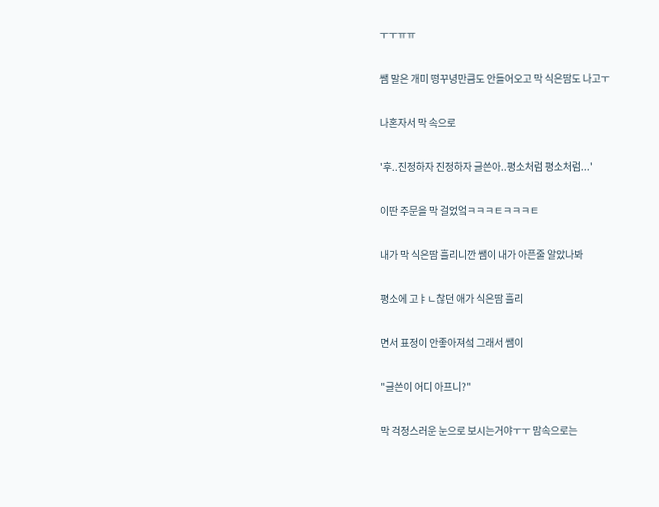ㅜㅜㅠㅠ

쌤 말은 개미 떵꾸녕만큼도 안들어오고 막 식은땀도 나고ㅜ

나혼자서 막 속으로

'후..진정하자 진정하자 글쓴아..평소처럼 평소처럼...'

이딴 주문을 막 걸었엌ㅋㅋㅋㅌㅋㅋㅋㅌ

내가 막 식은땀 흘리니깐 쌤이 내가 아픈줄 알았나봐

평소에 고ㅑㄴ찮던 애가 식은땀 흘리

면서 표정이 안좋아져섴 그래서 쌤이

"글쓴이 어디 아프니?"

막 걱정스러운 눈으로 보시는거야ㅜㅜ 맘속으로는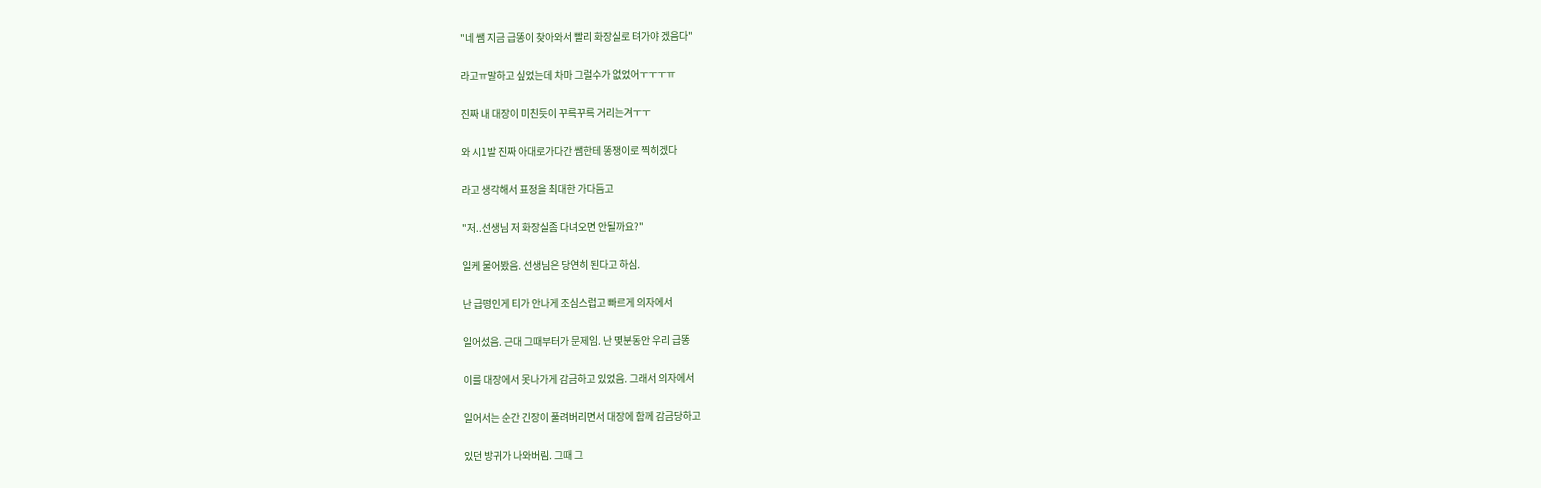"네 쌤 지금 급똥이 찾아와서 빨리 화장실로 텨가야 겠음다"

라고ㅠ말하고 싶었는데 차마 그럴수가 없었어ㅜㅜㅜㅠ

진짜 내 대장이 미친듯이 꾸륵꾸륵 거리는겨ㅜㅜ

와 시1발 진짜 아대로가다간 쌤한테 똥쟁이로 찍히겠다

라고 생각해서 표정을 최대한 가다듬고

"저..선생님 저 화장실좀 다녀오면 안될까요?"

일케 물어봤음. 선생님은 당연히 된다고 하심.

난 급떵인게 티가 안나게 조심스럽고 빠르게 의자에서

일어섰음. 근대 그때부터가 문제임. 난 몇분동안 우리 급똥

이를 대장에서 못나가게 감금하고 있었음. 그래서 의자에서

일어서는 순간 긴장이 풀려버리면서 대장에 함께 감금당하고

있던 방귀가 나와버림. 그때 그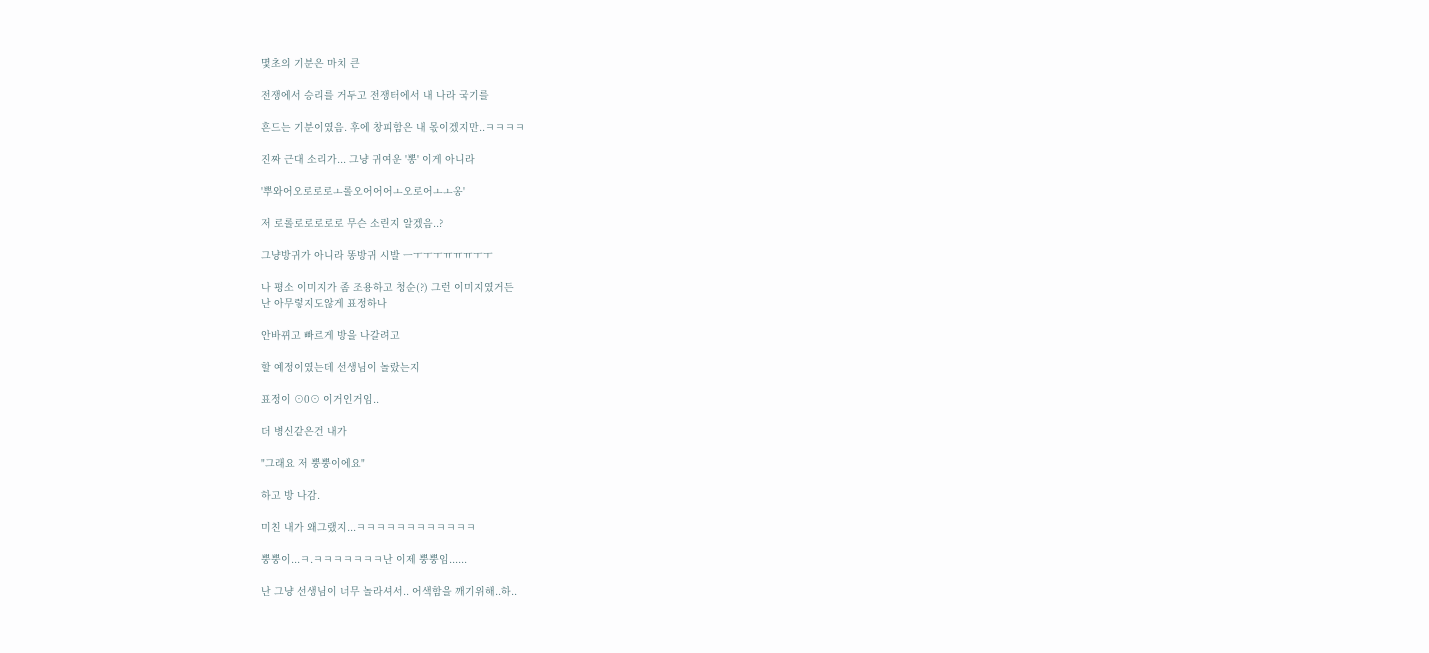몇초의 기분은 마치 큰

전쟁에서 승리를 거두고 전쟁터에서 내 나라 국기를

흔드는 기분이였음. 후에 창피함은 내 몫이겠지만..ㅋㅋㅋㅋ

진짜 근대 소리가... 그냥 귀여운 '뽕' 이게 아니라

'뿌와어오로로로ㅗ롤오어어어ㅗ오로어ㅗㅗ옹'

저 로롤로로로로로 무슨 소린지 알겠음..?

그냥방귀가 아니라 똥방귀 시발 ㅡㅜㅜㅜㅠㅠㅠㅜㅜ

나 평소 이미지가 좀 조용하고 청순(?) 그런 이미지였거든
난 아무렇지도않게 표정하나

안바뀌고 빠르게 방을 나갈려고

할 예정이였는데 선생님이 놀랐는지

표정이 ⊙0⊙ 이거인거임..

더 병신같은건 내가

"그래요 저 뿡뿡이에요"

하고 방 나감.

미친 내가 왜그랬지...ㅋㅋㅋㅋㅋㅋㅋㅋㅋㅋㅋㅋ

뿡뿡이...ㅋ.ㅋㅋㅋㅋㅋㅋㅋ난 이제 뿡뿡임......

난 그냥 선생님이 너무 놀라셔서.. 어색함을 깨기위해..하..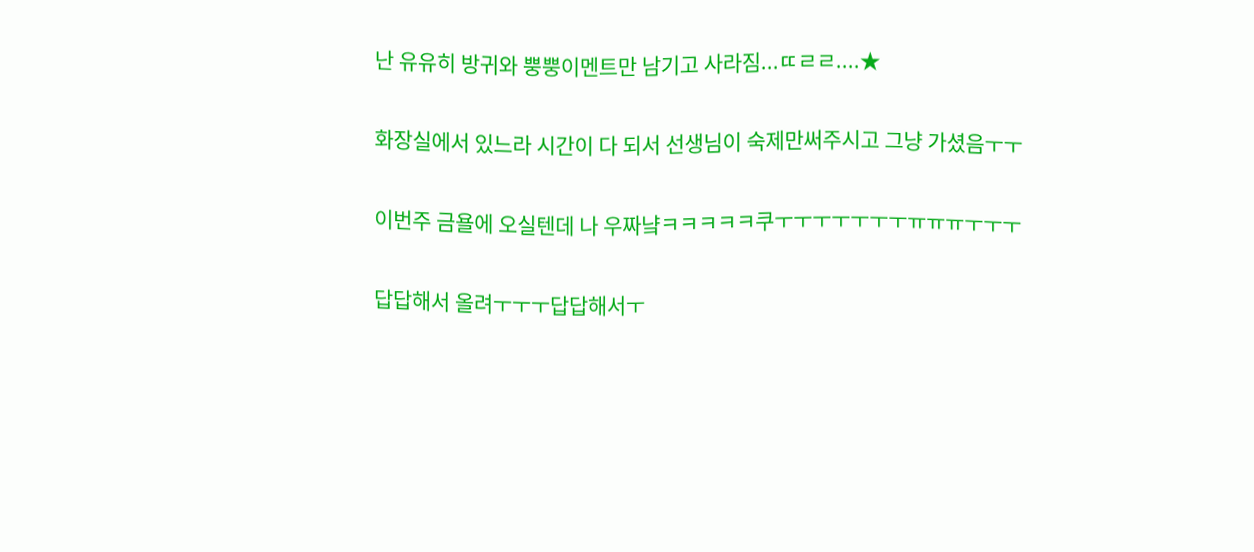난 유유히 방귀와 뿡뿡이멘트만 남기고 사라짐...ㄸㄹㄹ....★

화장실에서 있느라 시간이 다 되서 선생님이 숙제만써주시고 그냥 가셨음ㅜㅜ

이번주 금욜에 오실텐데 나 우짜냨ㅋㅋㅋㅋㅋ쿠ㅜㅜㅜㅜㅜㅜㅜㅠㅠㅠㅜㅜㅜ

답답해서 올려ㅜㅜㅜ답답해서ㅜ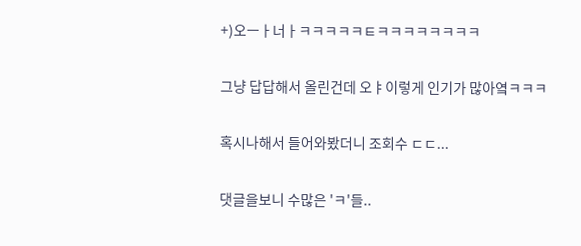+)오ㅡㅏ너ㅏㅋㅋㅋㅋㅋㅌㅋㅋㅋㅋㅋㅋㅋㅋ

그냥 답답해서 올린건데 오ㅑ이렇게 인기가 많아옄ㅋㅋㅋ

혹시나해서 들어와봤더니 조회수 ㄷㄷ...

댓글을보니 수많은 'ㅋ'들..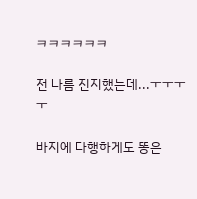ㅋㅋㅋㅋㅋㅋ

전 나름 진지했는데...ㅜㅜㅜㅜ

바지에 다행하게도 똥은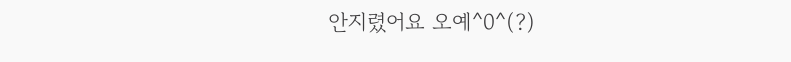안지렸어요 오예^0^(?)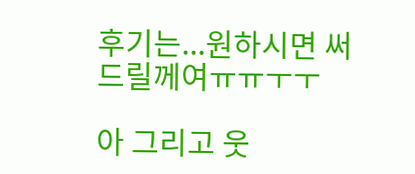후기는...원하시면 써드릴께여ㅠㅠㅜㅜ

아 그리고 웃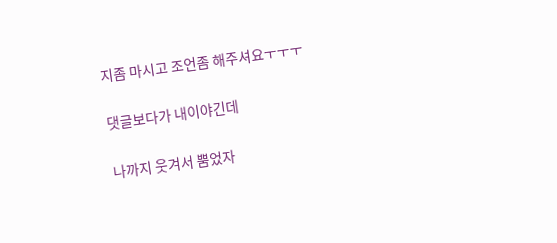지좀 마시고 조언좀 해주셔요ㅜㅜㅜ

댓글보다가 내이야긴데

나까지 웃겨서 뿜었자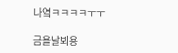나옄ㅋㅋㅋㅋㅜㅜ

금욜날뵈용